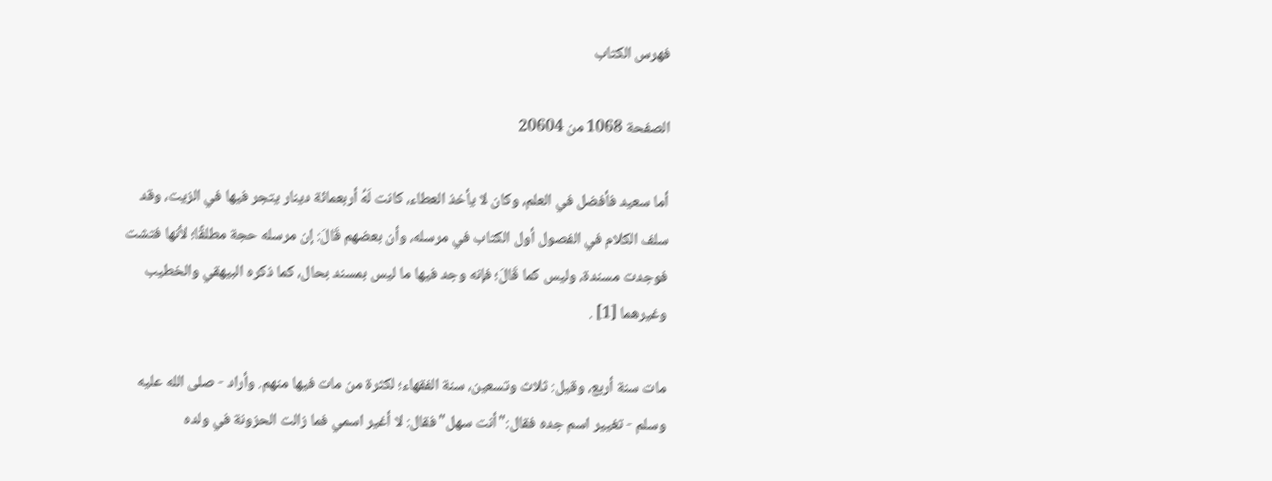فهرس الكتاب

الصفحة 1068 من 20604

أما سعيد فأفضل في العلم، وكان لا يأخذ العطاء، كانت لَهُ أربعمائة دينار يتجر فيها في الزيت، وقد سلف الكلام في الفصول أول الكتاب في مرسله، وأن بعضهم قَالَ: إن مرسله حجة مطلقًا؛ لأنها فتشت فوجدت مسندة، وليس كما قَالَ؛ فإنه وجد فيها ما ليس بمسند بحال، كما ذكره البيهقي والخطيب وغيرهما [1] .

مات سنة أربع، وقيل: ثلاث وتسعين، سنة الفقهاء؛ لكثرة من مات فيها منهم. وأراد - صلى الله عليه وسلم - تغيير اسم جده فقال:"أنت سهل"فقال: لا أغير اسمي فما زالت الحزونة في ولده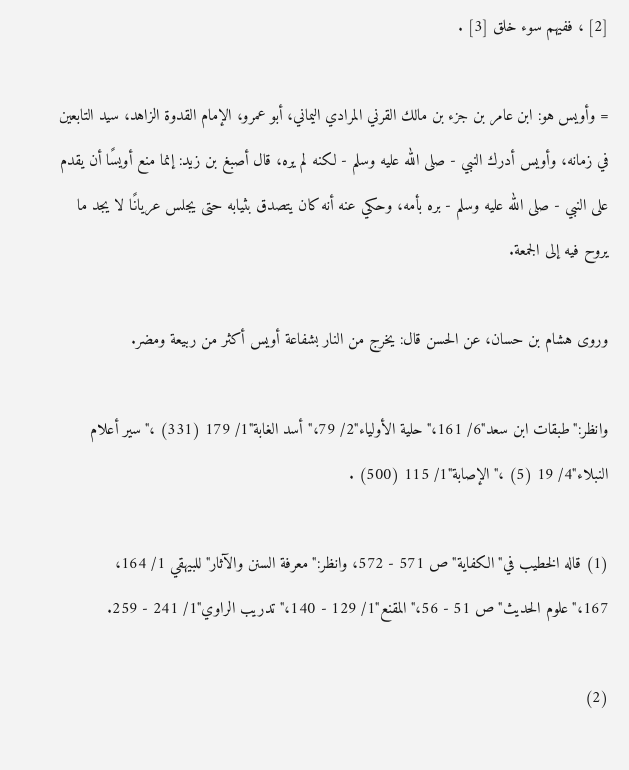[2] ، ففيهم سوء خلق [3] .

= وأويس هو: ابن عامر بن جزء بن مالك القرني المرادي اليماني، أبو عمرو، الإمام القدوة الزاهد، سيد التابعين في زمانه، وأويس أدرك النبي - صلى الله عليه وسلم - لكنه لم يره، قال أصبغ بن زيد: إنما منع أويسًا أن يقدم على النبي - صلى الله عليه وسلم - بره بأمه، وحكي عنه أنه كان يتصدق بثيابه حتى يجلس عريانًا لا يجد ما يروح فيه إلى الجمعة.

وروى هشام بن حسان، عن الحسن قال: يخرج من النار بشفاعة أويس أكثر من ربيعة ومضر.

وانظر:"طبقات ابن سعد"6/ 161،"حلية الأولياء"2/ 79،"أسد الغابة"1/ 179 (331) ،"سير أعلام النبلاء"4/ 19 (5) ،"الإصابة"1/ 115 (500) .

(1) قاله الخطيب في"الكفاية"ص 571 - 572، وانظر:"معرفة السنن والآثار"للبيهقي 1/ 164، 167،"علوم الحديث"ص 51 - 56،"المقنع"1/ 129 - 140،"تدريب الراوي"1/ 241 - 259.

(2)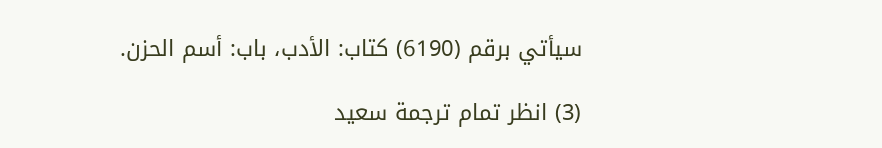سيأتي برقم (6190) كتاب: الأدب، باب: أسم الحزن.

(3) انظر تمام ترجمة سعيد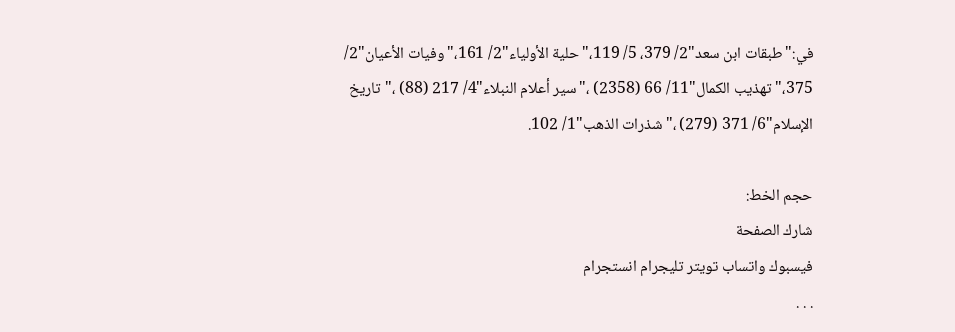في:"طبقات ابن سعد"2/ 379، 5/ 119،"حلية الأولياء"2/ 161،"وفيات الأعيان"2/ 375،"تهذيب الكمال"11/ 66 (2358) ،"سير أعلام النبلاء"4/ 217 (88) ،"تاريخ الإسلام"6/ 371 (279) ،"شذرات الذهب"1/ 102.

حجم الخط:
شارك الصفحة
فيسبوك واتساب تويتر تليجرام انستجرام
. . .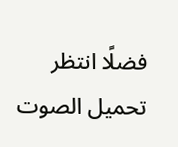فضلًا انتظر تحميل الصوت